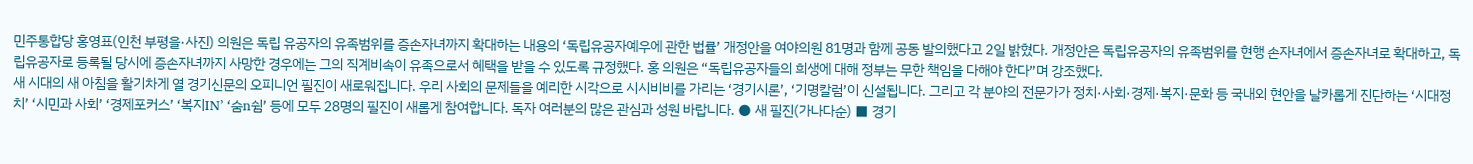민주통합당 홍영표(인천 부평을·사진) 의원은 독립 유공자의 유족범위를 증손자녀까지 확대하는 내용의 ‘독립유공자예우에 관한 법률’ 개정안을 여야의원 81명과 함께 공동 발의했다고 2일 밝혔다. 개정안은 독립유공자의 유족범위를 현행 손자녀에서 증손자녀로 확대하고, 독립유공자로 등록될 당시에 증손자녀까지 사망한 경우에는 그의 직계비속이 유족으로서 혜택을 받을 수 있도록 규정했다. 홍 의원은 “독립유공자들의 희생에 대해 정부는 무한 책임을 다해야 한다”며 강조했다.
새 시대의 새 아침을 활기차게 열 경기신문의 오피니언 필진이 새로워집니다. 우리 사회의 문제들을 예리한 시각으로 시시비비를 가리는 ‘경기시론’, ‘기명칼럼’이 신설됩니다. 그리고 각 분야의 전문가가 정치·사회·경제·복지·문화 등 국내외 현안을 날카롭게 진단하는 ‘시대정치’ ‘시민과 사회’ ‘경제포커스’ ‘복지IN’ ‘숨n쉼’ 등에 모두 28명의 필진이 새롭게 참여합니다. 독자 여러분의 많은 관심과 성원 바랍니다. ● 새 필진(가나다순) ■ 경기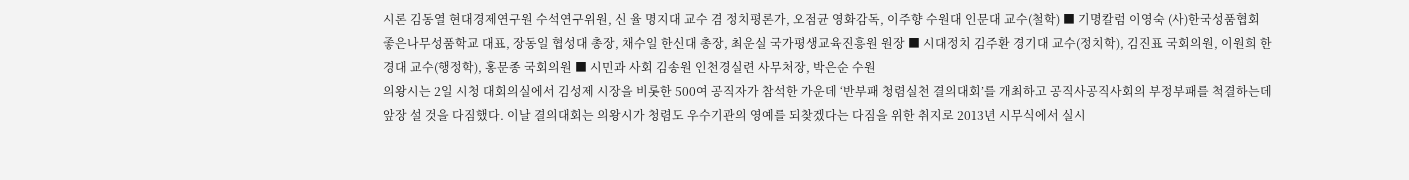시론 김동열 현대경제연구원 수석연구위원, 신 율 명지대 교수 겸 정치평론가, 오점균 영화감독, 이주향 수원대 인문대 교수(철학) ■ 기명칼럼 이영숙 (사)한국성품협회 좋은나무성품학교 대표, 장동일 협성대 총장, 채수일 한신대 총장, 최운실 국가평생교육진흥원 원장 ■ 시대정치 김주환 경기대 교수(정치학), 김진표 국회의원, 이원희 한경대 교수(행정학), 홍문종 국회의원 ■ 시민과 사회 김송원 인천경실련 사무처장, 박은순 수원
의왕시는 2일 시청 대회의실에서 김성제 시장을 비롯한 500여 공직자가 참석한 가운데 ‘반부패 청렴실천 결의대회’를 개최하고 공직사공직사회의 부정부패를 척결하는데 앞장 설 것을 다짐했다. 이날 결의대회는 의왕시가 청렴도 우수기관의 영예를 되찾겠다는 다짐을 위한 취지로 2013년 시무식에서 실시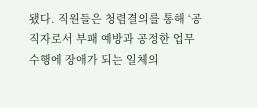됐다. 직원들은 청렴결의를 통해 ‘공직자로서 부패 예방과 공정한 업무수행에 장애가 되는 일체의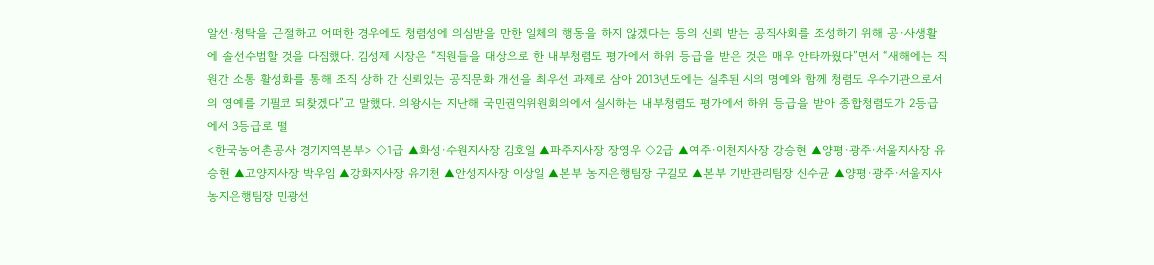알선·청탁을 근절하고 어떠한 경우에도 청렴성에 의심받을 만한 일체의 행동을 하지 않겠다는 등의 신뢰 받는 공직사회를 조성하기 위해 공·사생활에 솔선수범할 것을 다짐했다. 김성제 시장은 “직원들을 대상으로 한 내부청렴도 평가에서 하위 등급을 받은 것은 매우 안타까웠다”면서 “새해에는 직원간 소통 활성화를 통해 조직 상하 간 신뢰있는 공직문화 개선을 최우선 과제로 삼아 2013년도에는 실추된 시의 명예와 함께 청렴도 우수기관으로서의 영예를 기필코 되찾겠다”고 말했다. 의왕시는 지난해 국민권익위원회의에서 실시하는 내부청렴도 평가에서 하위 등급을 받아 종합청렴도가 2등급에서 3등급로 떨
<한국농어촌공사 경기지역본부> ◇1급 ▲화성·수원지사장 김호일 ▲파주지사장 장영우 ◇2급 ▲여주·이천지사장 강승현 ▲양평·광주·서울지사장 유승현 ▲고양지사장 박우임 ▲강화지사장 유기천 ▲안성지사장 이상일 ▲본부 농지은행팀장 구길모 ▲본부 기반관리팀장 신수균 ▲양평·광주·서울지사 농지은행팀장 민광선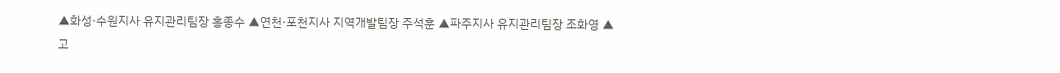▲화성·수원지사 유지관리팀장 홍종수 ▲연천·포천지사 지역개발팀장 주석훈 ▲파주지사 유지관리팀장 조화영 ▲고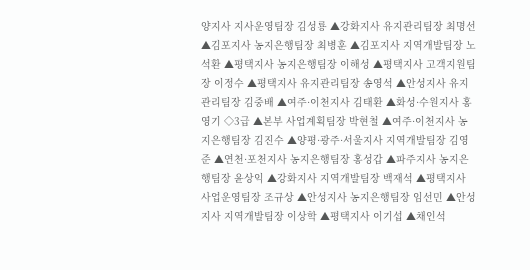양지사 지사운영팀장 김성룡 ▲강화지사 유지관리팀장 최명선 ▲김포지사 농지은행팀장 최병훈 ▲김포지사 지역개발팀장 노석환 ▲평택지사 농지은행팀장 이해성 ▲평택지사 고객지원팀장 이정수 ▲평택지사 유지관리팀장 송영석 ▲안성지사 유지관리팀장 김중배 ▲여주·이천지사 김태환 ▲화성·수원지사 홍영기 ◇3급 ▲본부 사업계획팀장 박현철 ▲여주·이천지사 농지은행팀장 김진수 ▲양평·광주·서울지사 지역개발팀장 김영준 ▲연천·포천지사 농지은행팀장 홍성갑 ▲파주지사 농지은행팀장 윤상익 ▲강화지사 지역개발팀장 백재석 ▲평택지사 사업운영팀장 조규상 ▲안성지사 농지은행팀장 임선민 ▲안성지사 지역개발팀장 이상학 ▲평택지사 이기섭 ▲채인석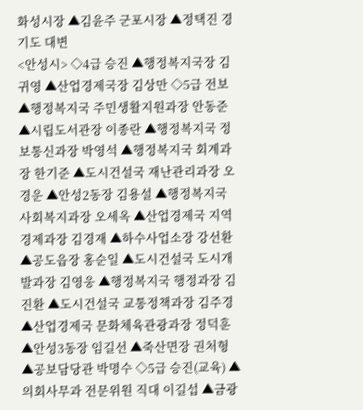화성시장 ▲김윤주 군포시장 ▲정택진 경기도 대변
<안성시> ◇4급 승진 ▲행정복지국장 김귀영 ▲산업경제국장 김상만 ◇5급 전보 ▲행정복지국 주민생활지원과장 안동준 ▲시립도서관장 이종란 ▲행정복지국 정보통신과장 박영석 ▲행정복지국 회계과장 한기준 ▲도시건설국 재난관리과장 오경운 ▲안성2동장 김용설 ▲행정복지국 사회복지과장 오세옥 ▲산업경제국 지역경제과장 김경재 ▲하수사업소장 강선환 ▲공도읍장 홍순일 ▲도시건설국 도시개발과장 김영웅 ▲행정복지국 행정과장 김진환 ▲도시건설국 교통정책과장 김주경 ▲산업경제국 문화체육관광과장 정덕훈 ▲안성3동장 임길선 ▲죽산면장 권처형 ▲공보담당관 박명수 ◇5급 승진(교육) ▲의회사무과 전문위원 직대 이길섭 ▲금광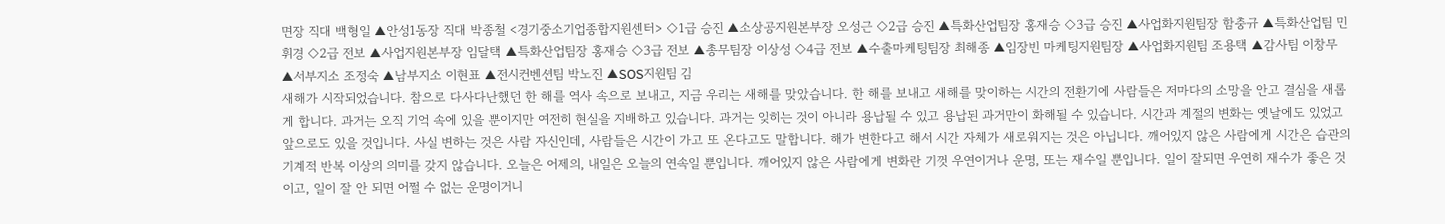면장 직대 백형일 ▲안성1동장 직대 박종철 <경기중소기업종합지원센터> ◇1급 승진 ▲소상공지원본부장 오성근 ◇2급 승진 ▲특화산업팀장 홍재승 ◇3급 승진 ▲사업화지원팀장 함충규 ▲특화산업팀 민휘경 ◇2급 전보 ▲사업지원본부장 임달택 ▲특화산업팀장 홍재승 ◇3급 전보 ▲총무팀장 이상성 ◇4급 전보 ▲수출마케팅팀장 최해종 ▲임장빈 마케팅지원팀장 ▲사업화지원팀 조용택 ▲감사팀 이창무 ▲서부지소 조정숙 ▲남부지소 이현표 ▲전시컨벤션팀 박노진 ▲SOS지원팀 김
새해가 시작되었습니다. 참으로 다사다난했던 한 해를 역사 속으로 보내고, 지금 우리는 새해를 맞았습니다. 한 해를 보내고 새해를 맞이하는 시간의 전환기에 사람들은 저마다의 소망을 안고 결심을 새롭게 합니다. 과거는 오직 기억 속에 있을 뿐이지만 여전히 현실을 지배하고 있습니다. 과거는 잊히는 것이 아니라 용납될 수 있고 용납된 과거만이 화해될 수 있습니다. 시간과 계절의 변화는 옛날에도 있었고 앞으로도 있을 것입니다. 사실 변하는 것은 사람 자신인데, 사람들은 시간이 가고 또 온다고도 말합니다. 해가 변한다고 해서 시간 자체가 새로워지는 것은 아닙니다. 깨어있지 않은 사람에게 시간은 습관의 기계적 반복 이상의 의미를 갖지 않습니다. 오늘은 어제의, 내일은 오늘의 연속일 뿐입니다. 깨어있지 않은 사람에게 변화란 기껏 우연이거나 운명, 또는 재수일 뿐입니다. 일이 잘되면 우연히 재수가 좋은 것이고, 일이 잘 안 되면 어쩔 수 없는 운명이거니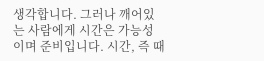생각합니다. 그러나 깨어있는 사람에게 시간은 가능성이며 준비입니다. 시간, 즉 때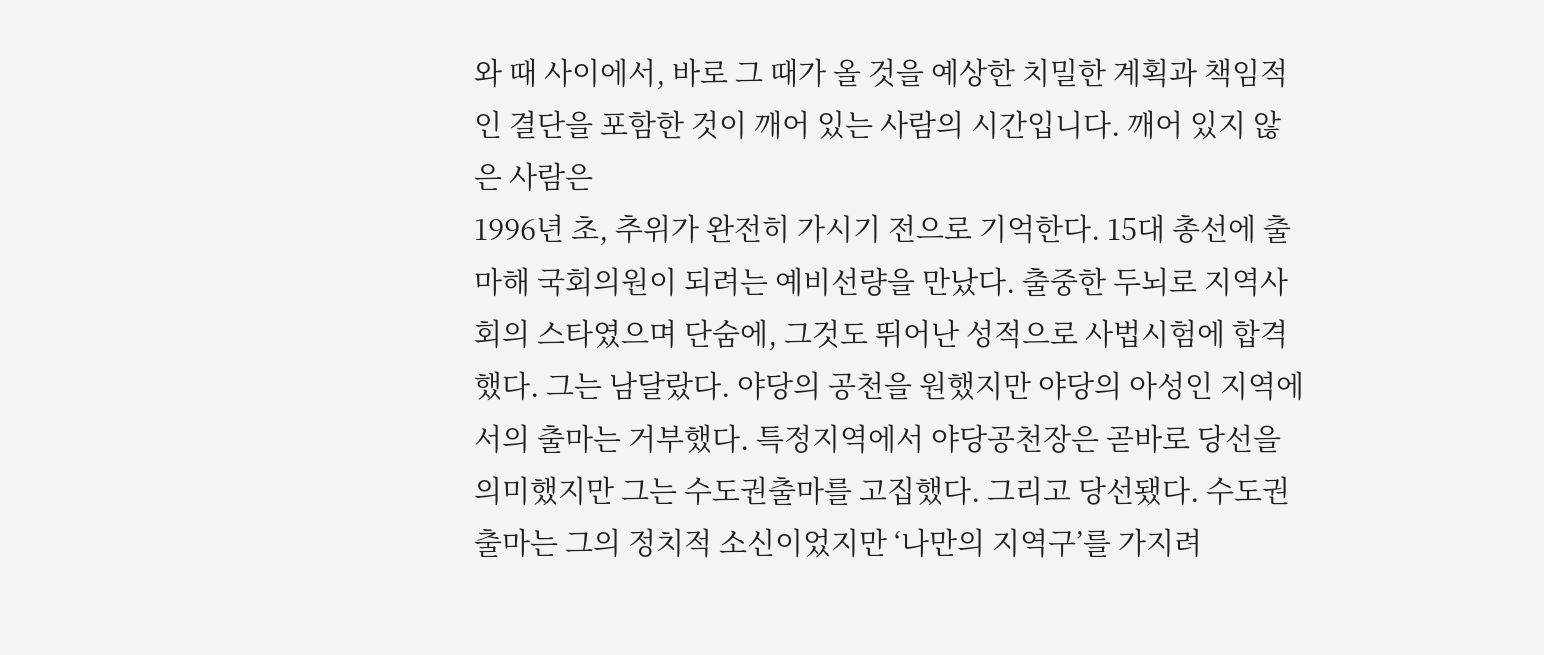와 때 사이에서, 바로 그 때가 올 것을 예상한 치밀한 계획과 책임적인 결단을 포함한 것이 깨어 있는 사람의 시간입니다. 깨어 있지 않은 사람은
1996년 초, 추위가 완전히 가시기 전으로 기억한다. 15대 총선에 출마해 국회의원이 되려는 예비선량을 만났다. 출중한 두뇌로 지역사회의 스타였으며 단숨에, 그것도 뛰어난 성적으로 사법시험에 합격했다. 그는 남달랐다. 야당의 공천을 원했지만 야당의 아성인 지역에서의 출마는 거부했다. 특정지역에서 야당공천장은 곧바로 당선을 의미했지만 그는 수도권출마를 고집했다. 그리고 당선됐다. 수도권출마는 그의 정치적 소신이었지만 ‘나만의 지역구’를 가지려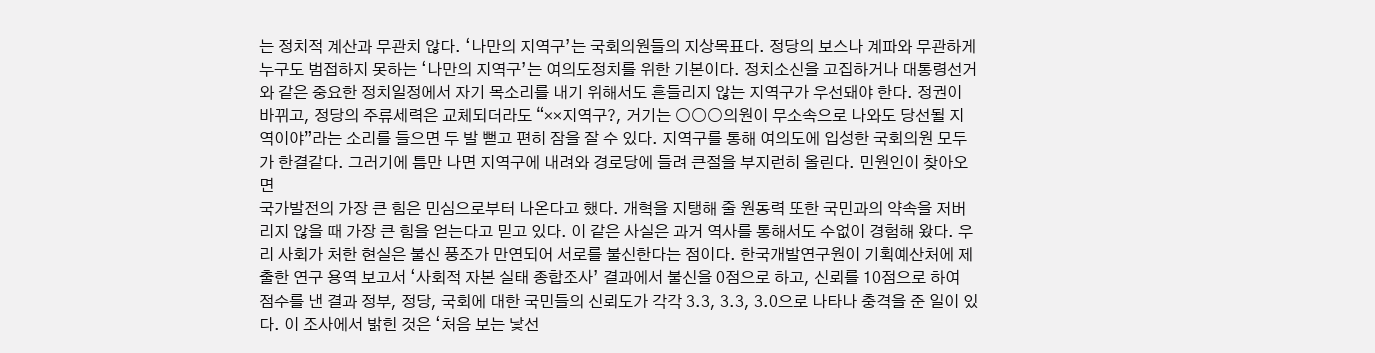는 정치적 계산과 무관치 않다. ‘나만의 지역구’는 국회의원들의 지상목표다. 정당의 보스나 계파와 무관하게 누구도 범접하지 못하는 ‘나만의 지역구’는 여의도정치를 위한 기본이다. 정치소신을 고집하거나 대통령선거와 같은 중요한 정치일정에서 자기 목소리를 내기 위해서도 흔들리지 않는 지역구가 우선돼야 한다. 정권이 바뀌고, 정당의 주류세력은 교체되더라도 “××지역구?, 거기는 ○○○의원이 무소속으로 나와도 당선될 지역이야”라는 소리를 들으면 두 발 뻗고 편히 잠을 잘 수 있다. 지역구를 통해 여의도에 입성한 국회의원 모두가 한결같다. 그러기에 틈만 나면 지역구에 내려와 경로당에 들려 큰절을 부지런히 올린다. 민원인이 찾아오면
국가발전의 가장 큰 힘은 민심으로부터 나온다고 했다. 개혁을 지탱해 줄 원동력 또한 국민과의 약속을 저버리지 않을 때 가장 큰 힘을 얻는다고 믿고 있다. 이 같은 사실은 과거 역사를 통해서도 수없이 경험해 왔다. 우리 사회가 처한 현실은 불신 풍조가 만연되어 서로를 불신한다는 점이다. 한국개발연구원이 기획예산처에 제출한 연구 용역 보고서 ‘사회적 자본 실태 종합조사’ 결과에서 불신을 0점으로 하고, 신뢰를 10점으로 하여 점수를 낸 결과 정부, 정당, 국회에 대한 국민들의 신뢰도가 각각 3.3, 3.3, 3.0으로 나타나 충격을 준 일이 있다. 이 조사에서 밝힌 것은 ‘처음 보는 낯선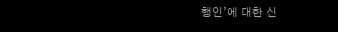행인’에 대한 신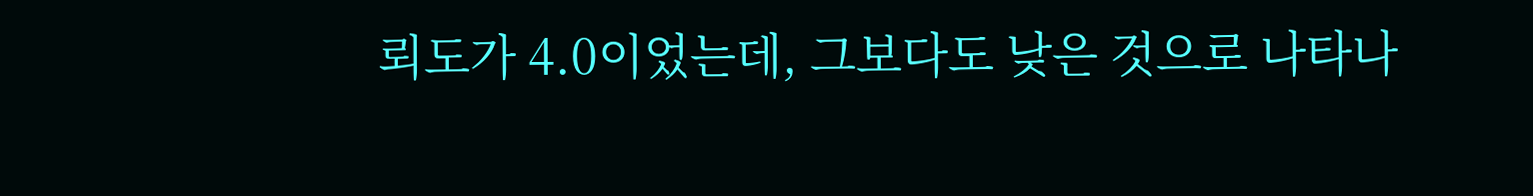뢰도가 4.0이었는데, 그보다도 낮은 것으로 나타나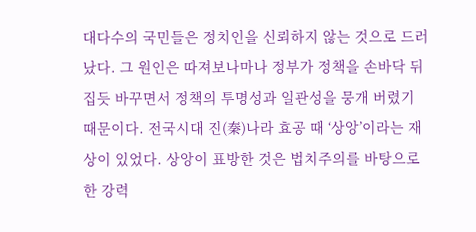대다수의 국민들은 정치인을 신뢰하지 않는 것으로 드러났다. 그 원인은 따져보나마나 정부가 정책을 손바닥 뒤집듯 바꾸면서 정책의 투명성과 일관성을 뭉개 버렸기 때문이다. 전국시대 진(秦)나라 효공 때 ‘상앙’이라는 재상이 있었다. 상앙이 표방한 것은 법치주의를 바탕으로 한 강력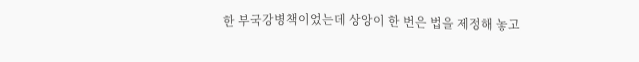한 부국강병책이었는데 상앙이 한 번은 법을 제정해 놓고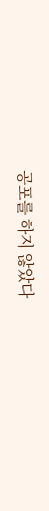공포를 하지 않았다